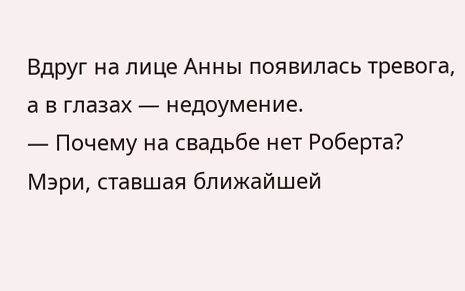Вдруг на лице Анны появилась тревога, а в глазах — недоумение.
— Почему на свадьбе нет Роберта?
Мэри, ставшая ближайшей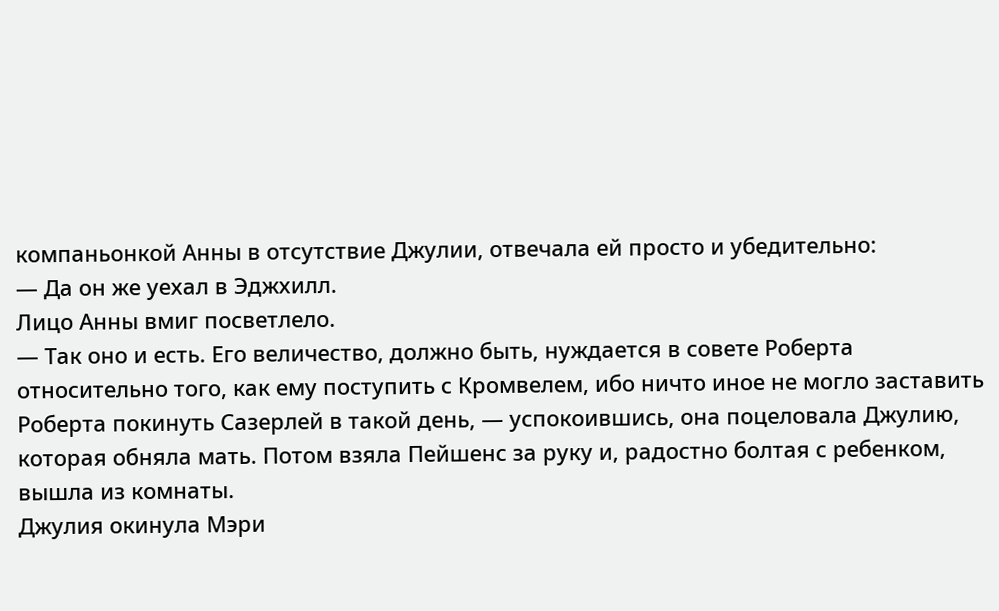компаньонкой Анны в отсутствие Джулии, отвечала ей просто и убедительно:
— Да он же уехал в Эджхилл.
Лицо Анны вмиг посветлело.
— Так оно и есть. Его величество, должно быть, нуждается в совете Роберта относительно того, как ему поступить с Кромвелем, ибо ничто иное не могло заставить Роберта покинуть Сазерлей в такой день, — успокоившись, она поцеловала Джулию, которая обняла мать. Потом взяла Пейшенс за руку и, радостно болтая с ребенком, вышла из комнаты.
Джулия окинула Мэри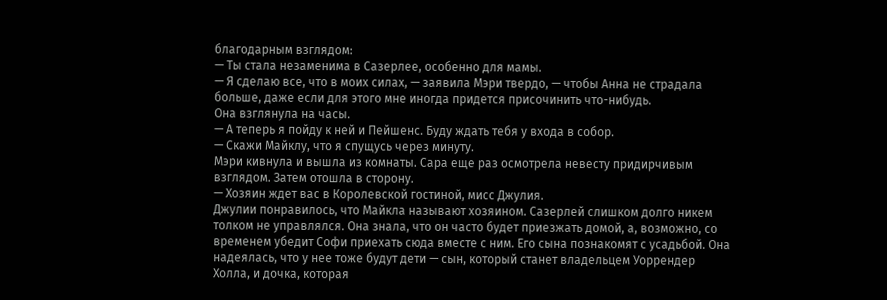благодарным взглядом:
— Ты стала незаменима в Сазерлее, особенно для мамы.
— Я сделаю все, что в моих силах, — заявила Мэри твердо, — чтобы Анна не страдала больше, даже если для этого мне иногда придется присочинить что-нибудь.
Она взглянула на часы.
— А теперь я пойду к ней и Пейшенс. Буду ждать тебя у входа в собор.
— Скажи Майклу, что я спущусь через минуту.
Мэри кивнула и вышла из комнаты. Сара еще раз осмотрела невесту придирчивым взглядом. Затем отошла в сторону.
— Хозяин ждет вас в Королевской гостиной, мисс Джулия.
Джулии понравилось, что Майкла называют хозяином. Сазерлей слишком долго никем толком не управлялся. Она знала, что он часто будет приезжать домой, а, возможно, со временем убедит Софи приехать сюда вместе с ним. Его сына познакомят с усадьбой. Она надеялась, что у нее тоже будут дети — сын, который станет владельцем Уоррендер Холла, и дочка, которая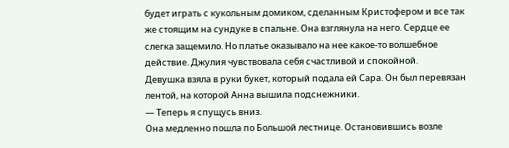будет играть с кукольным домиком, сделанным Кристофером и все так же стоящим на сундуке в спальне. Она взглянула на него. Сердце ее слегка защемило. Но платье оказывало на нее какое-то волшебное действие. Джулия чувствовала себя счастливой и спокойной.
Девушка взяла в руки букет, который подала ей Сара. Он был перевязан лентой, на которой Анна вышила подснежники.
— Теперь я спущусь вниз.
Она медленно пошла по Большой лестнице. Остановившись возле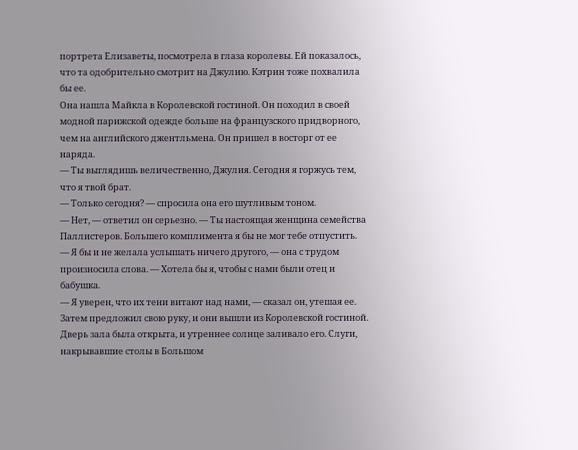портрета Елизаветы, посмотрела в глаза королевы. Ей показалось, что та одобрительно смотрит на Джулию. Кэтрин тоже похвалила бы ее.
Она нашла Майкла в Королевской гостиной. Он походил в своей модной парижской одежде больше на французского придворного, чем на английского джентльмена. Он пришел в восторг от ее наряда.
— Ты выглядишь величественно, Джулия. Сегодня я горжусь тем, что я твой брат.
— Только сегодня? — спросила она его шутливым тоном.
— Нет, — ответил он серьезно. — Ты настоящая женщина семейства Паллистеров. Большего комплимента я бы не мог тебе отпустить.
— Я бы и не желала услышать ничего другого, — она с трудом произносила слова. — Хотела бы я, чтобы с нами были отец и бабушка.
— Я уверен, что их тени витают над нами, — сказал он, утешая ее. Затем предложил свою руку, и они вышли из Королевской гостиной.
Дверь зала была открыта, и утреннее солнце заливало его. Слуги, накрывавшие столы в Большом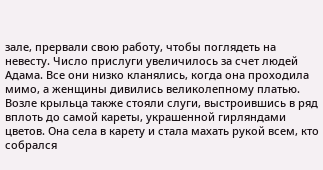зале, прервали свою работу, чтобы поглядеть на невесту. Число прислуги увеличилось за счет людей Адама. Все они низко кланялись, когда она проходила мимо, а женщины дивились великолепному платью. Возле крыльца также стояли слуги, выстроившись в ряд вплоть до самой кареты, украшенной гирляндами цветов. Она села в карету и стала махать рукой всем, кто собрался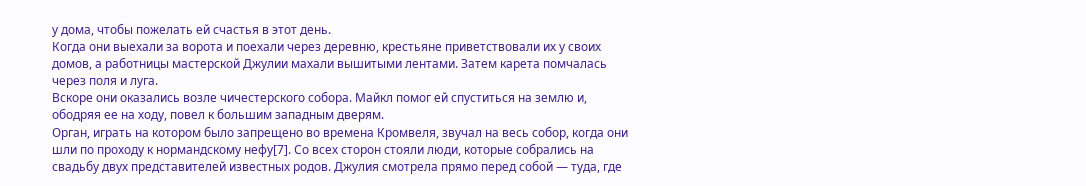у дома, чтобы пожелать ей счастья в этот день.
Когда они выехали за ворота и поехали через деревню, крестьяне приветствовали их у своих домов, а работницы мастерской Джулии махали вышитыми лентами. Затем карета помчалась через поля и луга.
Вскоре они оказались возле чичестерского собора. Майкл помог ей спуститься на землю и, ободряя ее на ходу, повел к большим западным дверям.
Орган, играть на котором было запрещено во времена Кромвеля, звучал на весь собор, когда они шли по проходу к нормандскому нефу[7]. Со всех сторон стояли люди, которые собрались на свадьбу двух представителей известных родов. Джулия смотрела прямо перед собой — туда, где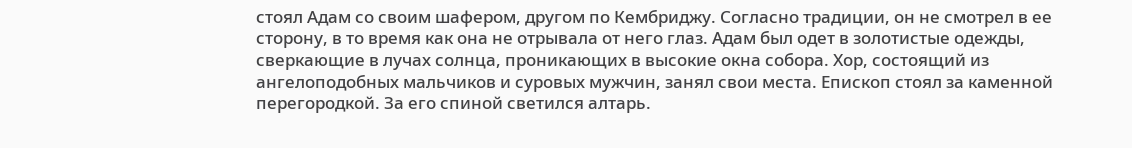стоял Адам со своим шафером, другом по Кембриджу. Согласно традиции, он не смотрел в ее сторону, в то время как она не отрывала от него глаз. Адам был одет в золотистые одежды, сверкающие в лучах солнца, проникающих в высокие окна собора. Хор, состоящий из ангелоподобных мальчиков и суровых мужчин, занял свои места. Епископ стоял за каменной перегородкой. За его спиной светился алтарь.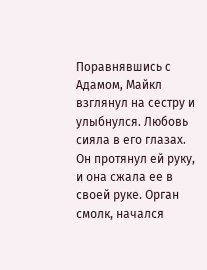Поравнявшись с Адамом, Майкл взглянул на сестру и улыбнулся. Любовь сияла в его глазах. Он протянул ей руку, и она сжала ее в своей руке. Орган смолк, начался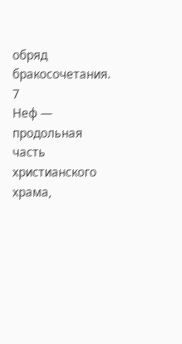обряд бракосочетания.
7
Неф — продольная часть христианского храма,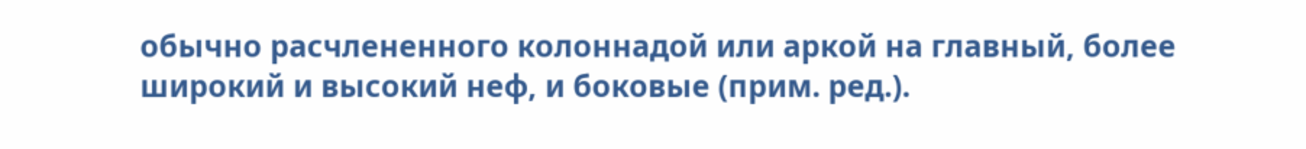обычно расчлененного колоннадой или аркой на главный, более широкий и высокий неф, и боковые (прим. ред.).